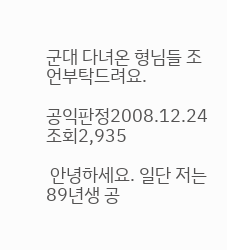군대 다녀온 형님들 조언부탁드려요.

공익판정2008.12.24
조회2,935

 안녕하세요. 일단 저는 89년생 공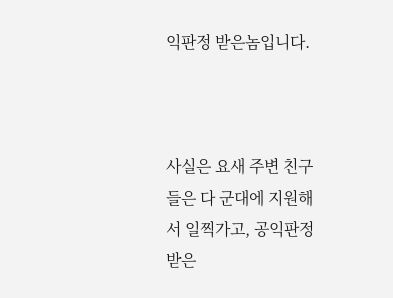익판정 받은놈입니다.



사실은 요새 주변 친구들은 다 군대에 지원해서 일찍가고, 공익판정 받은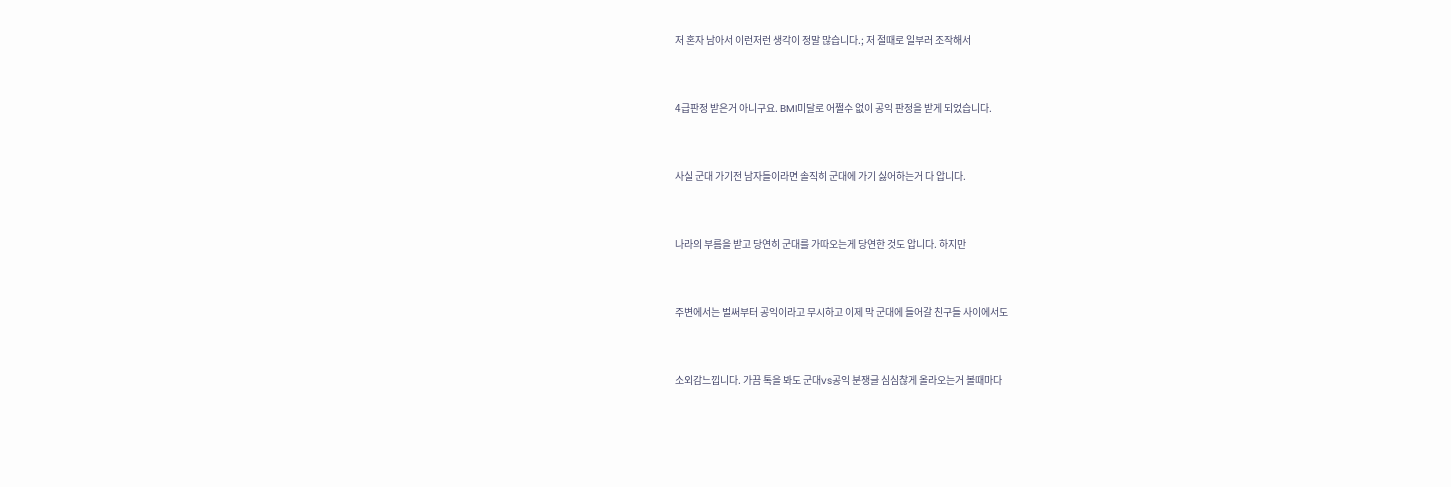저 혼자 남아서 이런저런 생각이 정말 많습니다.; 저 절때로 일부러 조작해서



4급판정 받은거 아니구요. BMI미달로 어쩔수 없이 공익 판정을 받게 되었습니다.



사실 군대 가기전 남자들이라면 솔직히 군대에 가기 싫어하는거 다 압니다.



나라의 부름을 받고 당연히 군대를 가따오는게 당연한 것도 압니다. 하지만



주변에서는 벌써부터 공익이라고 무시하고 이제 막 군대에 들어갈 친구들 사이에서도



소외감느낍니다. 가끔 톡을 봐도 군대vs공익 분쟁글 심심찮게 올라오는거 볼때마다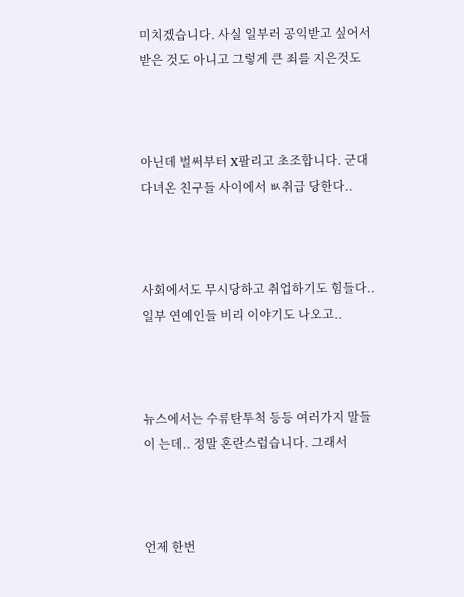미치겠습니다. 사실 일부러 공익받고 싶어서 받은 것도 아니고 그렇게 큰 죄를 지은것도



아닌데 벌써부터 X팔리고 초조합니다. 군대 다녀온 친구들 사이에서 ㅄ취급 당한다..



사회에서도 무시당하고 취업하기도 힘들다.. 일부 연예인들 비리 이야기도 나오고..



뉴스에서는 수류탄투척 등등 여러가지 말들이 는데.. 정말 혼란스럽습니다. 그래서



언제 한번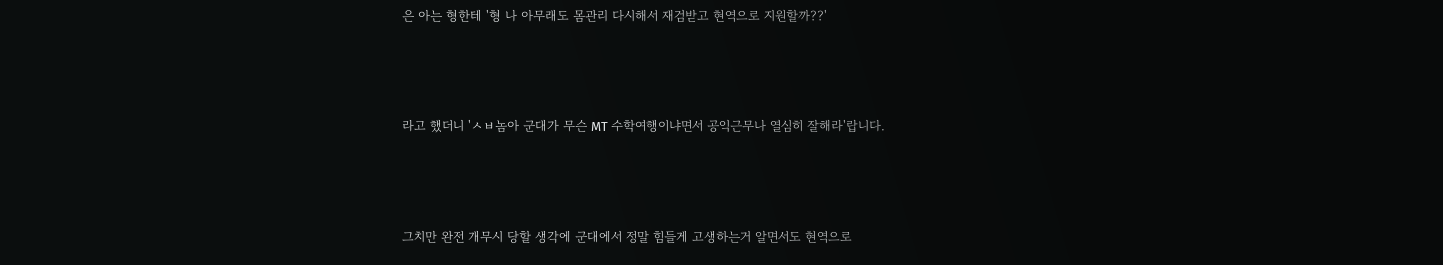은 아는 형한테 '형 나 아무래도 몸관리 다시해서 재검받고 현역으로 지원할까??'



라고 했더니 'ㅅㅂ놈아 군대가 무슨 MT 수학여행이냐면서 공익근무나 열심히 잘해라'랍니다.



그치만 완전 개무시 당할 생각에 군대에서 정말 힘들게 고생하는거 알면서도 현역으로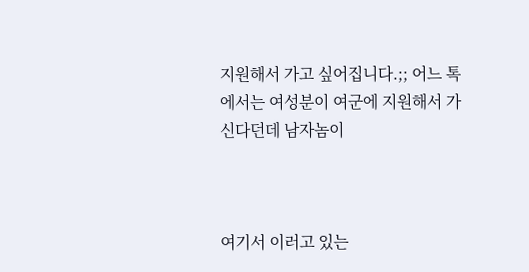지원해서 가고 싶어집니다.;; 어느 톡에서는 여성분이 여군에 지원해서 가신다던데 남자놈이



여기서 이러고 있는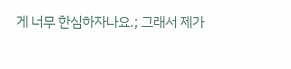게 너무 한심하자나요.; 그래서 제가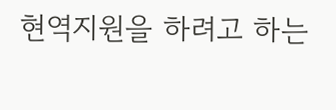현역지원을 하려고 하는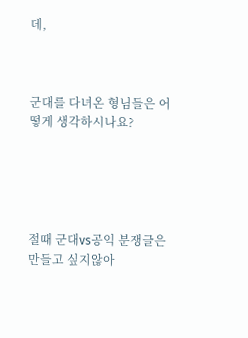데,



군대를 다녀온 형님들은 어떻게 생각하시나요?





절때 군대vs공익 분쟁글은 만들고 싶지않아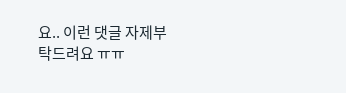요.. 이런 댓글 자제부탁드려요 ㅠㅠ